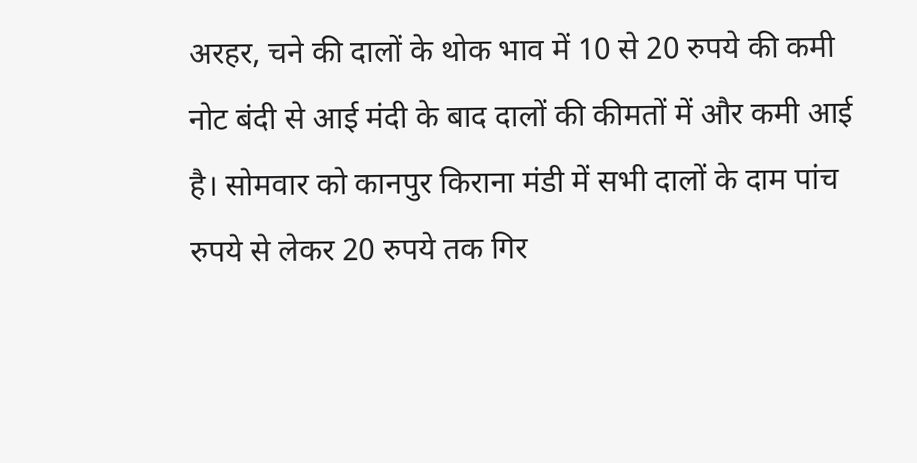अरहर, चने की दालों के थोक भाव में 10 से 20 रुपये की कमी
नोट बंदी से आई मंदी के बाद दालों की कीमतों में और कमी आई है। सोमवार को कानपुर किराना मंडी में सभी दालों के दाम पांच रुपये से लेकर 20 रुपये तक गिर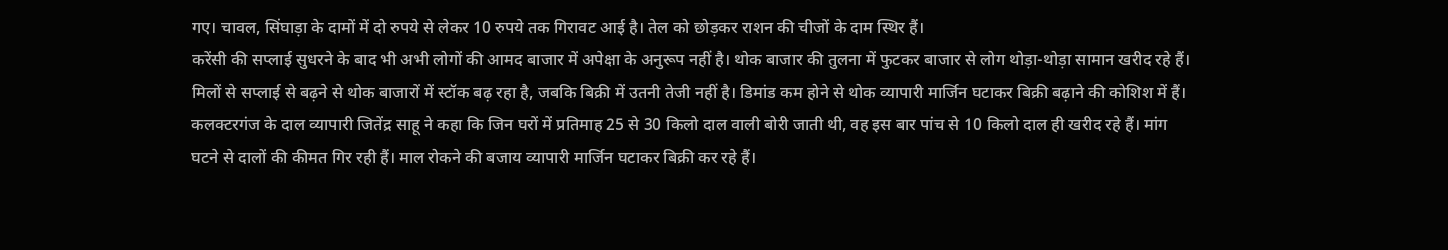गए। चावल, सिंघाड़ा के दामों में दो रुपये से लेकर 10 रुपये तक गिरावट आई है। तेल को छोड़कर राशन की चीजों के दाम स्थिर हैं।
करेंसी की सप्लाई सुधरने के बाद भी अभी लोगों की आमद बाजार में अपेक्षा के अनुरूप नहीं है। थोक बाजार की तुलना में फुटकर बाजार से लोग थोड़ा-थोड़ा सामान खरीद रहे हैं। मिलों से सप्लाई से बढ़ने से थोक बाजारों में स्टॉक बढ़ रहा है, जबकि बिक्री में उतनी तेजी नहीं है। डिमांड कम होने से थोक व्यापारी मार्जिन घटाकर बिक्री बढ़ाने की कोशिश में हैं।
कलक्टरगंज के दाल व्यापारी जितेंद्र साहू ने कहा कि जिन घरों में प्रतिमाह 25 से 30 किलो दाल वाली बोरी जाती थी, वह इस बार पांच से 10 किलो दाल ही खरीद रहे हैं। मांग घटने से दालों की कीमत गिर रही हैं। माल रोकने की बजाय व्यापारी मार्जिन घटाकर बिक्री कर रहे हैं।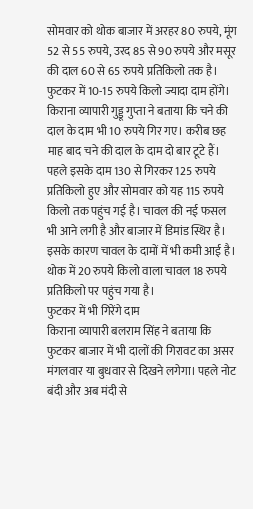सोमवार को थोक बाजार में अरहर 80 रुपये, मूंग 52 से 55 रुपये, उरद 85 से 90 रुपये और मसूर की दाल 60 से 65 रुपये प्रतिकिलो तक है। फुटकर में 10-15 रुपये किलो ज्यादा दाम होंगे। किराना व्यापारी गुड्डू गुप्ता ने बताया कि चने की दाल के दाम भी 10 रुपये गिर गए। करीब छह माह बाद चने की दाल के दाम दो बार टूटे हैं। पहले इसके दाम 130 से गिरकर 125 रुपये प्रतिकिलो हुए और सोमवार को यह 115 रुपये किलो तक पहुंच गई है। चावल की नई फसल भी आने लगी है और बाजार में डिमांड स्थिर है। इसके कारण चावल के दामों में भी कमी आई है। थोक में 20 रुपये किलो वाला चावल 18 रुपये प्रतिकिलो पर पहुंच गया है।
फुटकर में भी गिरेंगे दाम
किराना व्यापारी बलराम सिंह ने बताया कि फुटकर बाजार में भी दालों की गिरावट का असर मंगलवार या बुधवार से दिखने लगेगा। पहले नोट बंदी और अब मंदी से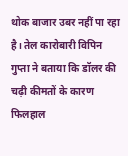थोक बाजार उबर नहीं पा रहा है। तेल कारोबारी विपिन गुप्ता ने बताया कि डॉलर की चढ़ी कीमतों के कारण फिलहाल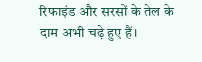रिफाइंड और सरसों के तेल के दाम अभी चढ़े हुए हैं।